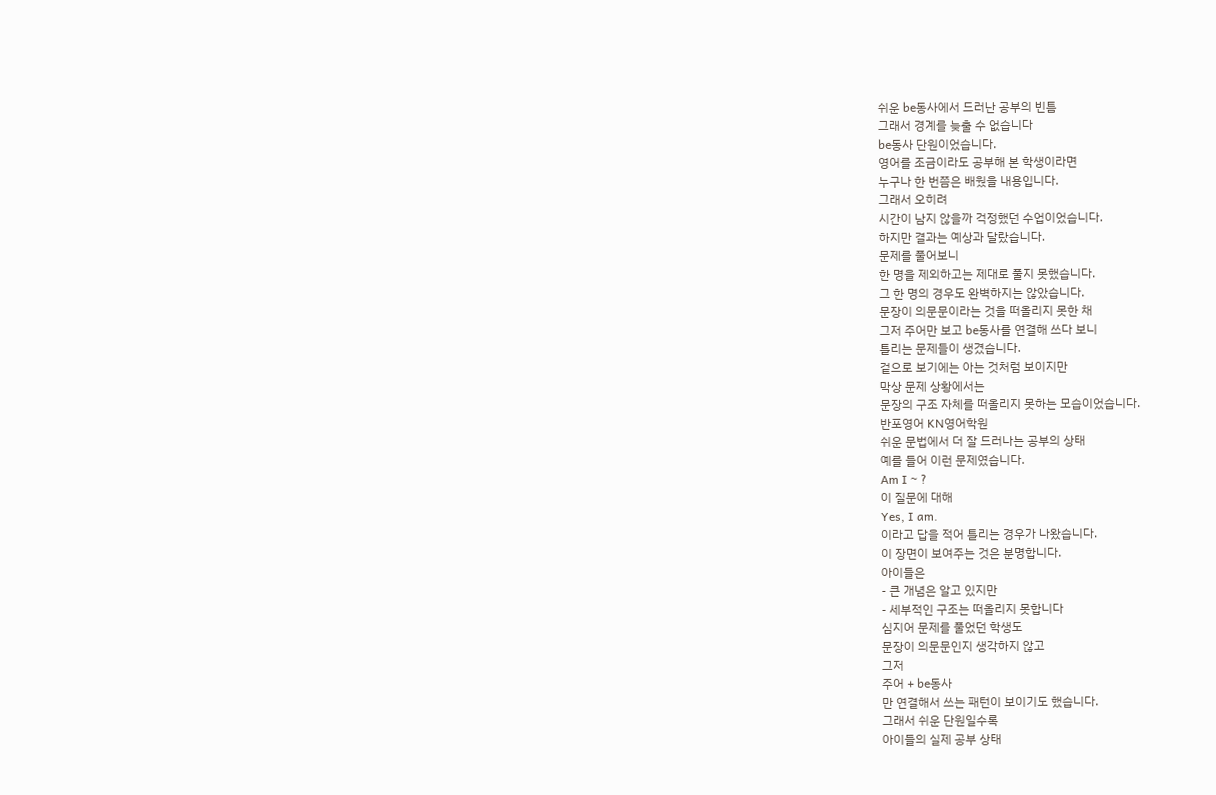쉬운 be동사에서 드러난 공부의 빈틈
그래서 경계를 늦출 수 없습니다
be동사 단원이었습니다.
영어를 조금이라도 공부해 본 학생이라면
누구나 한 번쯤은 배웠을 내용입니다.
그래서 오히려
시간이 남지 않을까 걱정했던 수업이었습니다.
하지만 결과는 예상과 달랐습니다.
문제를 풀어보니
한 명을 제외하고는 제대로 풀지 못했습니다.
그 한 명의 경우도 완벽하지는 않았습니다.
문장이 의문문이라는 것을 떠올리지 못한 채
그저 주어만 보고 be동사를 연결해 쓰다 보니
틀리는 문제들이 생겼습니다.
겉으로 보기에는 아는 것처럼 보이지만
막상 문제 상황에서는
문장의 구조 자체를 떠올리지 못하는 모습이었습니다.
반포영어 KN영어학원
쉬운 문법에서 더 잘 드러나는 공부의 상태
예를 들어 이런 문제였습니다.
Am I ~ ?
이 질문에 대해
Yes, I am.
이라고 답을 적어 틀리는 경우가 나왔습니다.
이 장면이 보여주는 것은 분명합니다.
아이들은
- 큰 개념은 알고 있지만
- 세부적인 구조는 떠올리지 못합니다
심지어 문제를 풀었던 학생도
문장이 의문문인지 생각하지 않고
그저
주어 + be동사
만 연결해서 쓰는 패턴이 보이기도 했습니다.
그래서 쉬운 단원일수록
아이들의 실제 공부 상태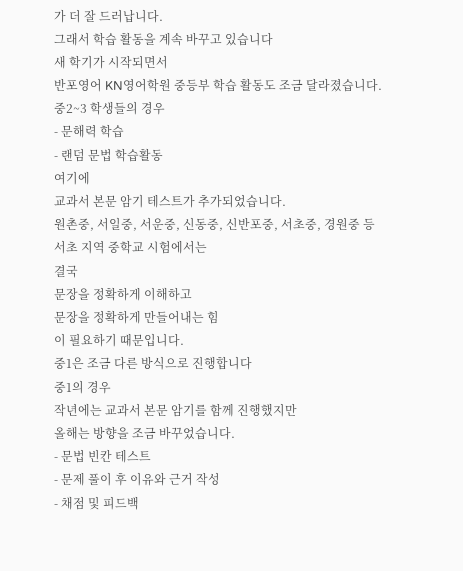가 더 잘 드러납니다.
그래서 학습 활동을 계속 바꾸고 있습니다
새 학기가 시작되면서
반포영어 KN영어학원 중등부 학습 활동도 조금 달라졌습니다.
중2~3 학생들의 경우
- 문해력 학습
- 랜덤 문법 학습활동
여기에
교과서 본문 암기 테스트가 추가되었습니다.
원촌중, 서일중, 서운중, 신동중, 신반포중, 서초중, 경원중 등
서초 지역 중학교 시험에서는
결국
문장을 정확하게 이해하고
문장을 정확하게 만들어내는 힘
이 필요하기 때문입니다.
중1은 조금 다른 방식으로 진행합니다
중1의 경우
작년에는 교과서 본문 암기를 함께 진행했지만
올해는 방향을 조금 바꾸었습니다.
- 문법 빈칸 테스트
- 문제 풀이 후 이유와 근거 작성
- 채점 및 피드백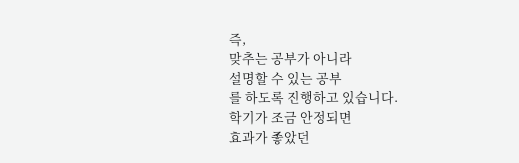즉,
맞추는 공부가 아니라
설명할 수 있는 공부
를 하도록 진행하고 있습니다.
학기가 조금 안정되면
효과가 좋았던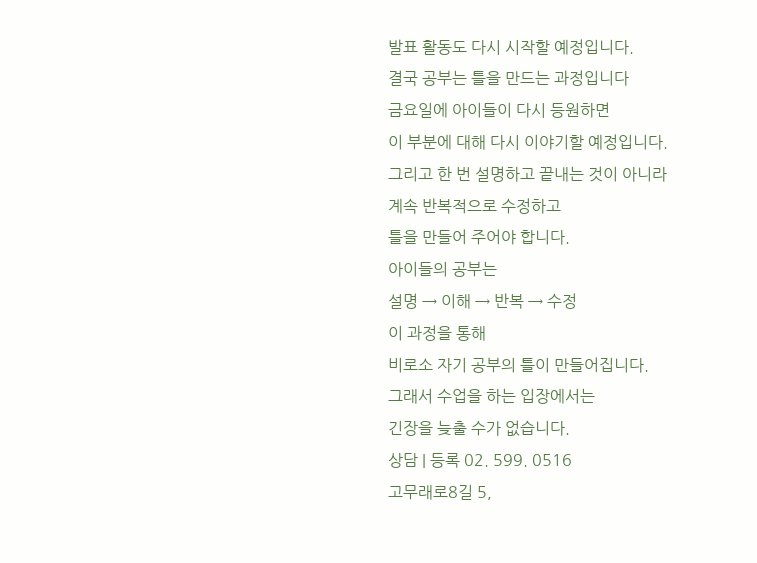발표 활동도 다시 시작할 예정입니다.
결국 공부는 틀을 만드는 과정입니다
금요일에 아이들이 다시 등원하면
이 부분에 대해 다시 이야기할 예정입니다.
그리고 한 번 설명하고 끝내는 것이 아니라
계속 반복적으로 수정하고
틀을 만들어 주어야 합니다.
아이들의 공부는
설명 → 이해 → 반복 → 수정
이 과정을 통해
비로소 자기 공부의 틀이 만들어집니다.
그래서 수업을 하는 입장에서는
긴장을 늦출 수가 없습니다.
상담 | 등록 02. 599. 0516
고무래로8길 5,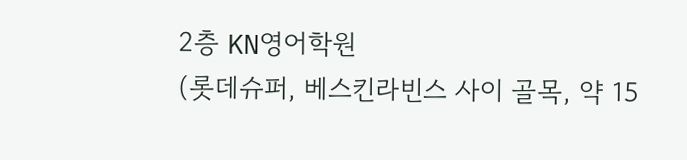2층 KN영어학원
(롯데슈퍼, 베스킨라빈스 사이 골목, 약 15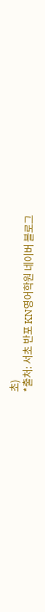초)
*출처: 서초 반포 KN영어학원 네이버 블로그